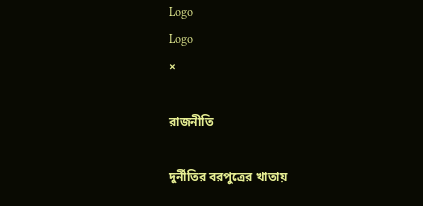Logo
Logo
×

রাজনীতি

দুর্নীতির বরপুত্রের খাতায়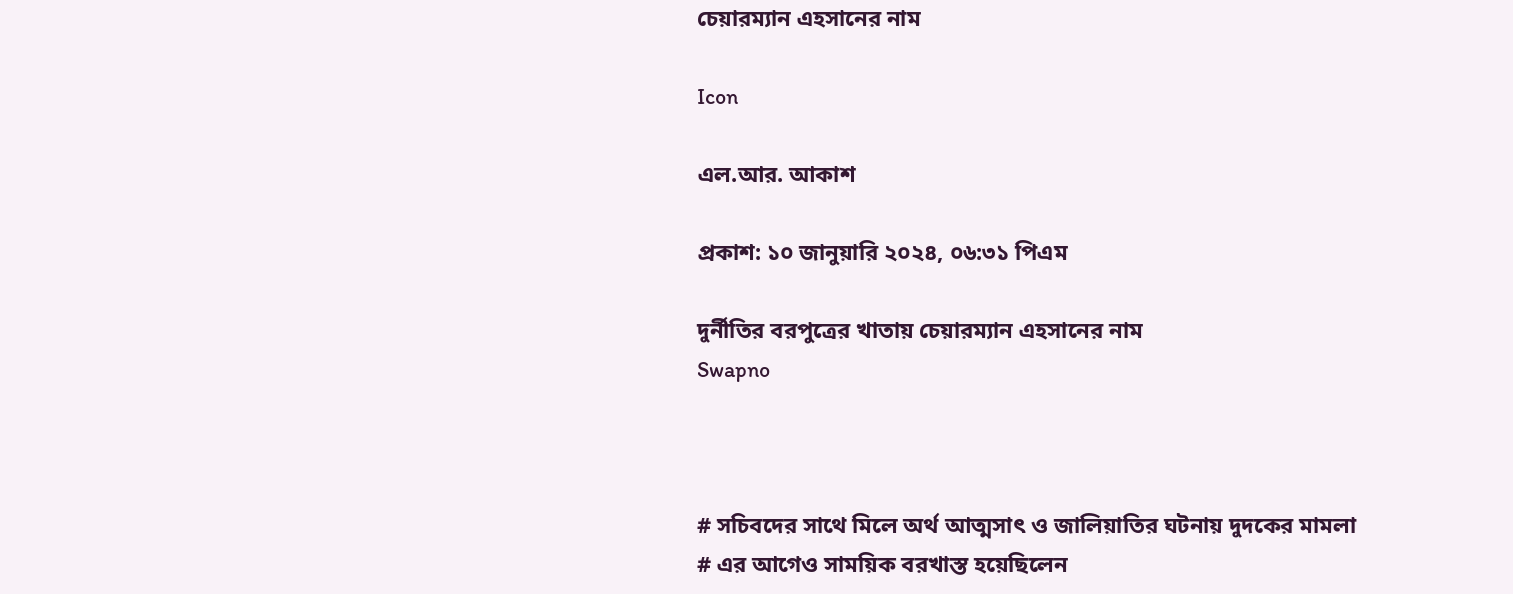চেয়ারম্যান এহসানের নাম

Icon

এল.আর. আকাশ

প্রকাশ: ১০ জানুয়ারি ২০২৪, ০৬:৩১ পিএম

দুর্নীতির বরপুত্রের খাতায় চেয়ারম্যান এহসানের নাম
Swapno



# সচিবদের সাথে মিলে অর্থ আত্মসাৎ ও জালিয়াতির ঘটনায় দুদকের মামলা
# এর আগেও সাময়িক বরখাস্ত হয়েছিলেন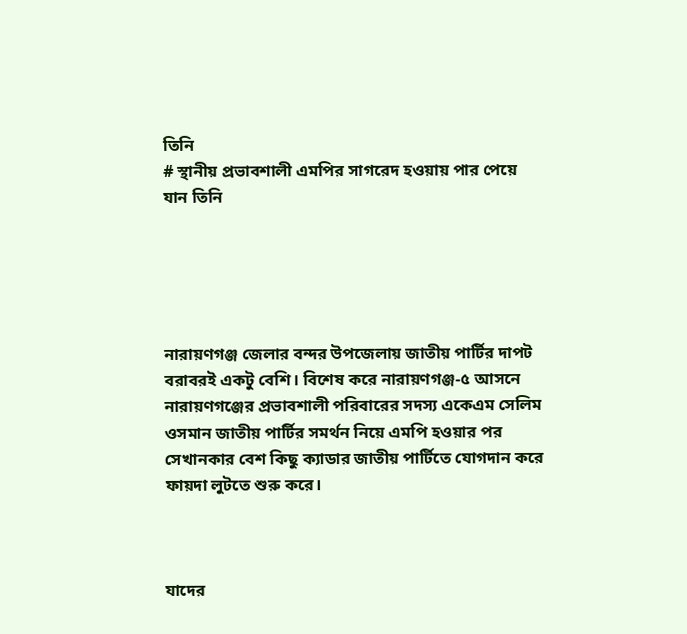তিনি
# স্থানীয় প্রভাবশালী এমপির সাগরেদ হওয়ায় পার পেয়ে যান তিনি





নারায়ণগঞ্জ জেলার বন্দর উপজেলায় জাতীয় পার্টির দাপট বরাবরই একটু বেশি। বিশেষ করে নারায়ণগঞ্জ-৫ আসনে নারায়ণগঞ্জের প্রভাবশালী পরিবারের সদস্য একেএম সেলিম ওসমান জাতীয় পার্টির সমর্থন নিয়ে এমপি হওয়ার পর সেখানকার বেশ কিছু ক্যাডার জাতীয় পার্টিতে যোগদান করে ফায়দা লুটতে শুরু করে।



যাদের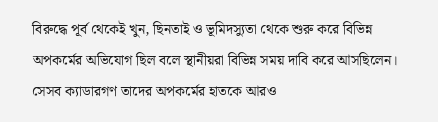বিরুদ্ধে পূর্ব থেকেই খুন, ছিনতাই ও ভূমিদস্যুতা থেকে শুরু করে বিভিন্ন অপকর্মের অভিযোগ ছিল বলে স্থানীয়রা বিভিন্ন সময় দাবি করে আসছিলেন। সেসব ক্যাডারগণ তাদের অপকর্মের হাতকে আরও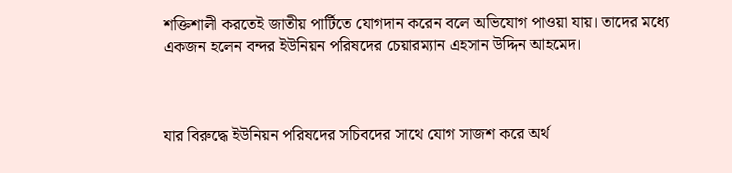শক্তিশালী করতেই জাতীয় পার্টিতে যোগদান করেন বলে অভিযোগ পাওয়া যায়। তাদের মধ্যে একজন হলেন বন্দর ইউনিয়ন পরিষদের চেয়ারম্যান এহসান উদ্দিন আহমেদ।



যার বিরুদ্ধে ইউনিয়ন পরিষদের সচিবদের সাথে যোগ সাজশ করে অর্থ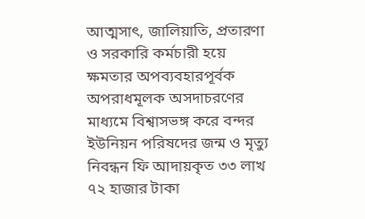আত্মসাৎ, জালিয়াতি, প্রতারণা ও সরকারি কর্মচারী হয়ে ক্ষমতার অপব্যবহারপূর্বক অপরাধমূলক অসদাচরণের মাধ্যমে বিশ্বাসভঙ্গ করে বন্দর ইউনিয়ন পরিষদের জন্ম ও মৃত্যু নিবন্ধন ফি আদায়কৃত ৩৩ লাখ ৭২ হাজার টাকা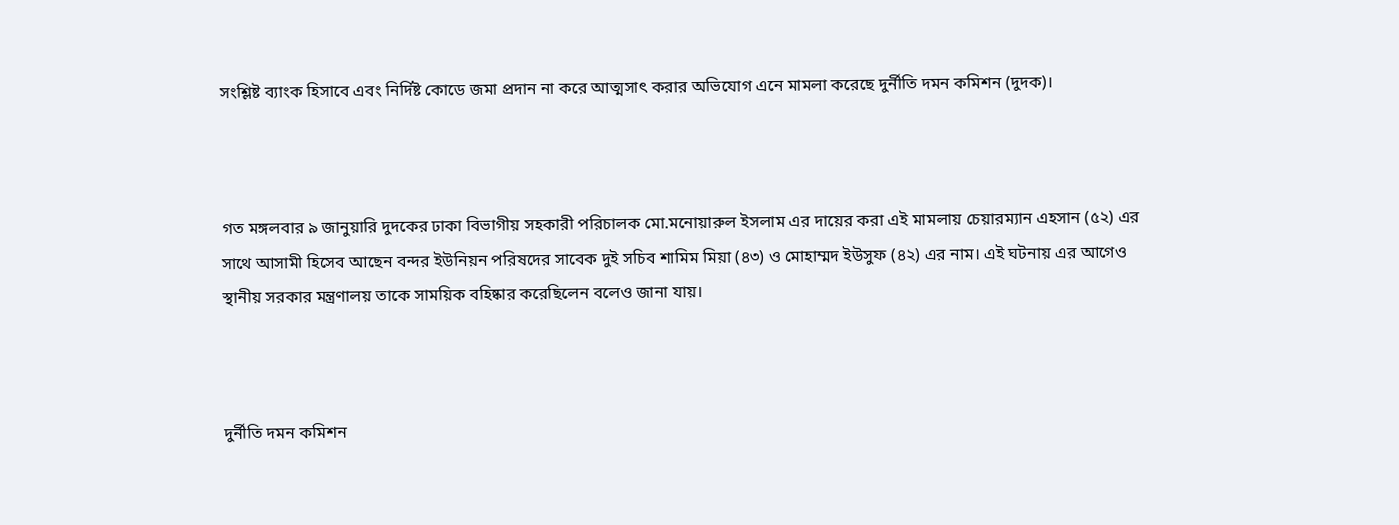সংশ্লিষ্ট ব্যাংক হিসাবে এবং নির্দিষ্ট কোডে জমা প্রদান না করে আত্মসাৎ করার অভিযোগ এনে মামলা করেছে দুর্নীতি দমন কমিশন (দুদক)।



গত মঙ্গলবার ৯ জানুয়ারি দুদকের ঢাকা বিভাগীয় সহকারী পরিচালক মো.মনোয়ারুল ইসলাম এর দায়ের করা এই মামলায় চেয়ারম্যান এহসান (৫২) এর সাথে আসামী হিসেব আছেন বন্দর ইউনিয়ন পরিষদের সাবেক দুই সচিব শামিম মিয়া (৪৩) ও মোহাম্মদ ইউসুফ (৪২) এর নাম। এই ঘটনায় এর আগেও স্থানীয় সরকার মন্ত্রণালয় তাকে সাময়িক বহিষ্কার করেছিলেন বলেও জানা যায়।



দুর্নীতি দমন কমিশন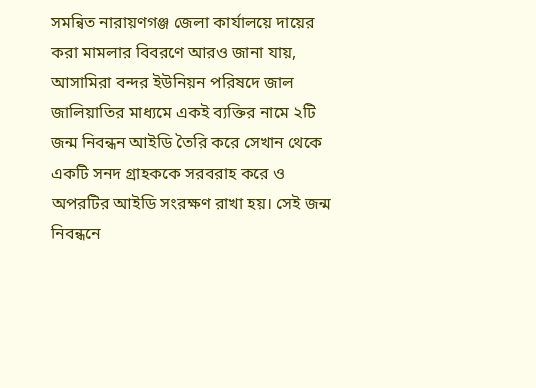সমন্বিত নারায়ণগঞ্জ জেলা কার্যালয়ে দায়ের করা মামলার বিবরণে আরও জানা যায়, আসামিরা বন্দর ইউনিয়ন পরিষদে জাল জালিয়াতির মাধ্যমে একই ব্যক্তির নামে ২টি জন্ম নিবন্ধন আইডি তৈরি করে সেখান থেকে একটি সনদ গ্রাহককে সরবরাহ করে ও অপরটির আইডি সংরক্ষণ রাখা হয়। সেই জন্ম নিবন্ধনে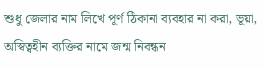শুধু জেলার নাম লিখে পূর্ণ ঠিকানা ব্যবহার না করা, ভূয়া, অস্বিত্বহীন ব্যক্তির নামে জন্ম নিবন্ধন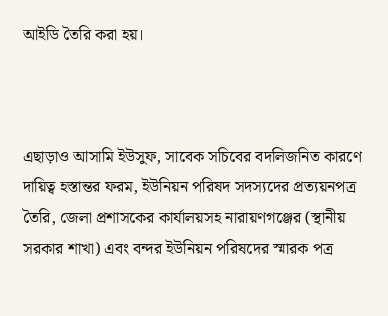আইডি তৈরি করা হয়।



এছাড়াও আসামি ইউসুফ, সাবেক সচিবের বদলিজনিত কারণে দায়িত্ব হস্তান্তর ফরম, ইউনিয়ন পরিষদ সদস্যদের প্রত্যয়নপত্র তৈরি, জেলা প্রশাসকের কার্যালয়সহ নারায়ণগঞ্জের (স্থানীয় সরকার শাখা) এবং বন্দর ইউনিয়ন পরিষদের স্মারক পত্র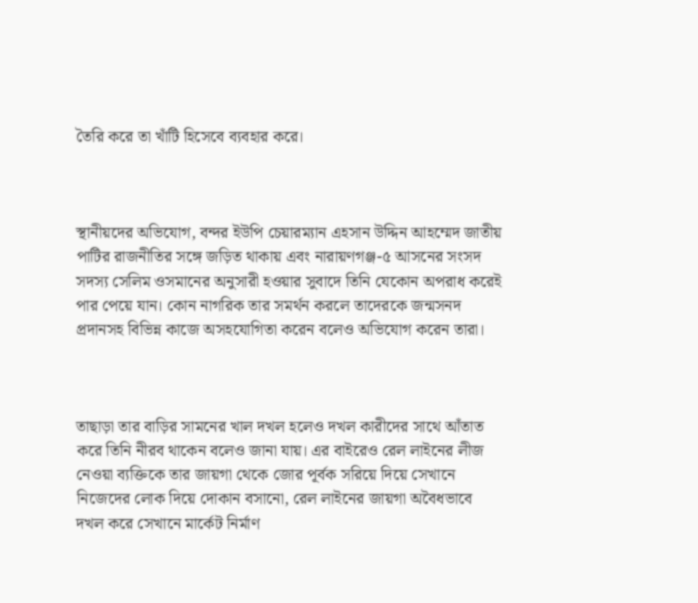তৈরি করে তা খাঁটি হিসেবে ব্যবহার করে।



স্থানীয়দের অভিযোগ, বন্দর ইউপি চেয়ারম্যান এহসান উদ্দিন আহম্মেদ জাতীয় পাটির রাজনীতির সঙ্গে জড়িত থাকায় এবং নারায়ণগঞ্জ-৫ আসনের সংসদ সদস্য সেলিম ওসমানের অনুসারী হওয়ার সুবাদে তিনি যেকোন অপরাধ করেই পার পেয়ে যান। কোন নাগরিক তার সমর্থন করলে তাদেরকে জন্মসনদ প্রদানসহ বিভিন্ন কাজে অসহযোগিতা করেন বলেও অভিযোগ করেন তারা।



তাছাড়া তার বাড়ির সামনের খাল দখল হলেও দখল কারীদের সাথে আঁতাত করে তিনি নীরব থাকেন বলেও জানা যায়। এর বাইরেও রেল লাইনের লীজ নেওয়া ব্যক্তিকে তার জায়গা থেকে জোর পূর্বক সরিয়ে দিয়ে সেখানে নিজেদের লোক দিয়ে দোকান বসানো, রেল লাইনের জায়গা অবৈধভাবে দখল করে সেখানে মার্কেট নির্মাণ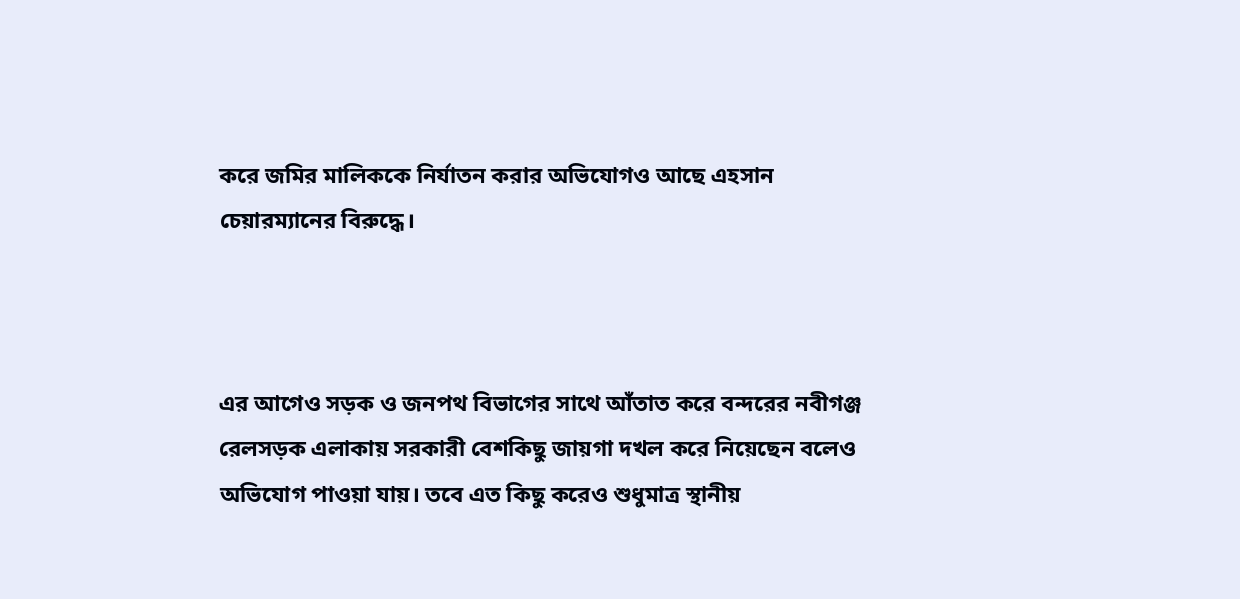করে জমির মালিককে নির্যাতন করার অভিযোগও আছে এহসান চেয়ারম্যানের বিরুদ্ধে।



এর আগেও সড়ক ও জনপথ বিভাগের সাথে আঁতাত করে বন্দরের নবীগঞ্জ রেলসড়ক এলাকায় সরকারী বেশকিছু জায়গা দখল করে নিয়েছেন বলেও অভিযোগ পাওয়া যায়। তবে এত কিছু করেও শুধুমাত্র স্থানীয়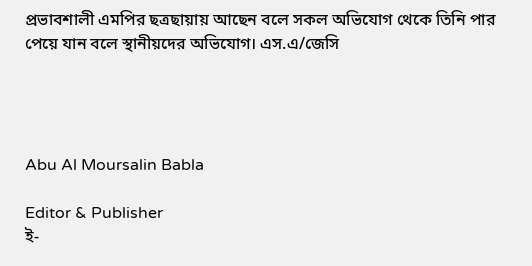প্রভাবশালী এমপির ছত্রছায়ায় আছেন বলে সকল অভিযোগ থেকে তিনি পার পেয়ে যান বলে স্থানীয়দের অভিযোগ। এস.এ/জেসি




Abu Al Moursalin Babla

Editor & Publisher
ই-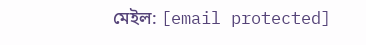মেইল: [email protected]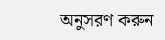অনুসরণ করুন